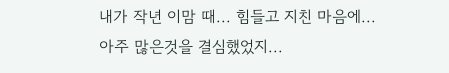내가 작년 이맘 때... 힘들고 지친 마음에...
아주 많은것을 결심했었지...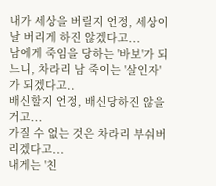내가 세상을 버릴지 언정, 세상이 날 버리게 하진 않겠다고...
남에게 죽임을 당하는 '바보'가 되느니, 차라리 남 죽이는 '살인자'가 되겠다고..
배신할지 언정, 배신당하진 않을거고...
가질 수 없는 것은 차라리 부숴버리겠다고...
내게는 '친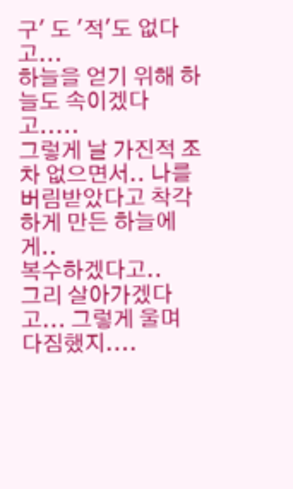구' 도 '적'도 없다고...
하늘을 얻기 위해 하늘도 속이겠다고.....
그렇게 날 가진적 조차 없으면서.. 나를 버림받았다고 착각하게 만든 하늘에게..
복수하겠다고..
그리 살아가겠다고... 그렇게 울며 다짐했지....